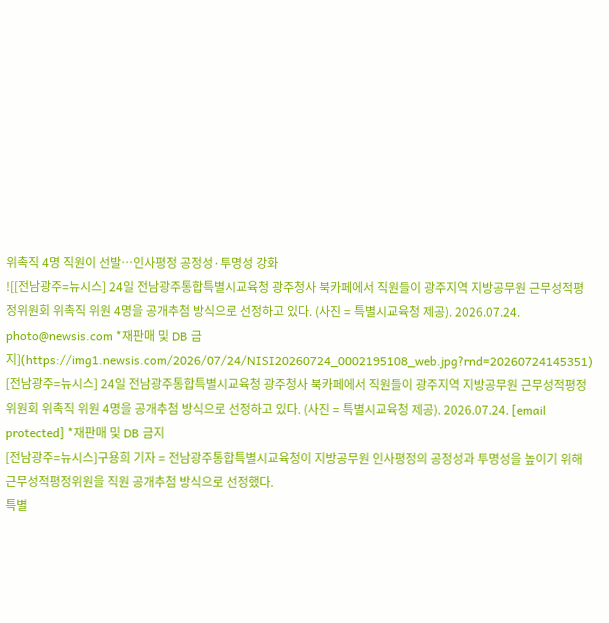위촉직 4명 직원이 선발…인사평정 공정성·투명성 강화
![[전남광주=뉴시스] 24일 전남광주통합특별시교육청 광주청사 북카페에서 직원들이 광주지역 지방공무원 근무성적평정위원회 위촉직 위원 4명을 공개추첨 방식으로 선정하고 있다. (사진 = 특별시교육청 제공). 2026.07.24. photo@newsis.com *재판매 및 DB 금지](https://img1.newsis.com/2026/07/24/NISI20260724_0002195108_web.jpg?rnd=20260724145351)
[전남광주=뉴시스] 24일 전남광주통합특별시교육청 광주청사 북카페에서 직원들이 광주지역 지방공무원 근무성적평정위원회 위촉직 위원 4명을 공개추첨 방식으로 선정하고 있다. (사진 = 특별시교육청 제공). 2026.07.24. [email protected] *재판매 및 DB 금지
[전남광주=뉴시스]구용희 기자 = 전남광주통합특별시교육청이 지방공무원 인사평정의 공정성과 투명성을 높이기 위해 근무성적평정위원을 직원 공개추첨 방식으로 선정했다.
특별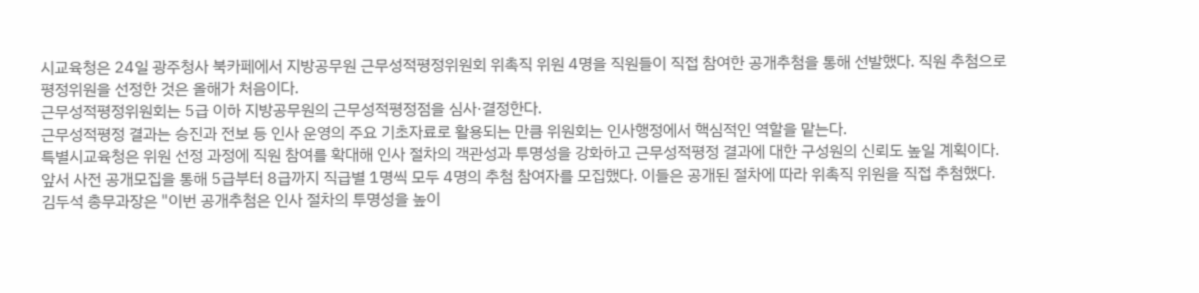시교육청은 24일 광주청사 북카페에서 지방공무원 근무성적평정위원회 위촉직 위원 4명을 직원들이 직접 참여한 공개추첨을 통해 선발했다. 직원 추첨으로 평정위원을 선정한 것은 올해가 처음이다.
근무성적평정위원회는 5급 이하 지방공무원의 근무성적평정점을 심사·결정한다.
근무성적평정 결과는 승진과 전보 등 인사 운영의 주요 기초자료로 활용되는 만큼 위원회는 인사행정에서 핵심적인 역할을 맡는다.
특별시교육청은 위원 선정 과정에 직원 참여를 확대해 인사 절차의 객관성과 투명성을 강화하고 근무성적평정 결과에 대한 구성원의 신뢰도 높일 계획이다.
앞서 사전 공개모집을 통해 5급부터 8급까지 직급별 1명씩 모두 4명의 추첨 참여자를 모집했다. 이들은 공개된 절차에 따라 위촉직 위원을 직접 추첨했다.
김두석 총무과장은 "이번 공개추첨은 인사 절차의 투명성을 높이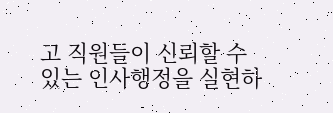고 직원들이 신뢰할 수 있는 인사행정을 실현하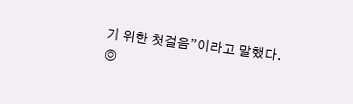기 위한 첫걸음”이라고 말했다.
◎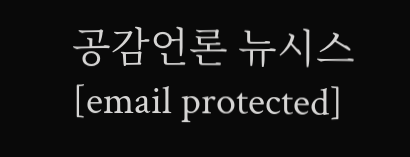공감언론 뉴시스 [email protected]